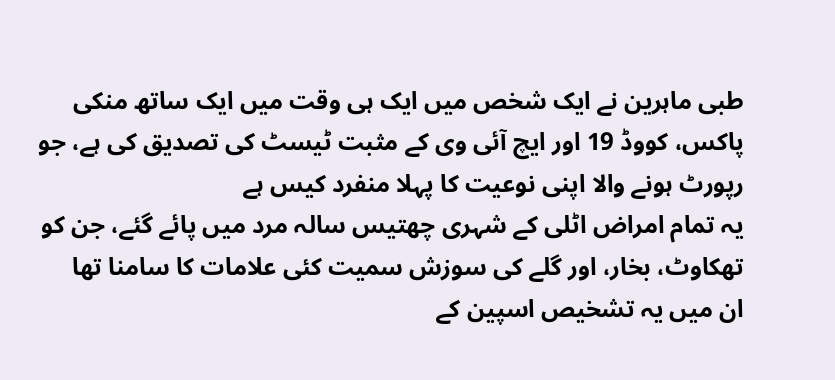طبی ماہرین نے ایک شخص میں ایک ہی وقت میں ایک ساتھ منکی پاکس، کووڈ 19 اور ایچ آئی وی کے مثبت ٹیسٹ کی تصدیق کی ہے، جو رپورٹ ہونے والا اپنی نوعیت کا پہلا منفرد کیس ہے
یہ تمام امراض اٹلی کے شہری چھتیس سالہ مرد میں پائے گئے، جن کو تھکاوٹ، بخار، اور گلے کی سوزش سمیت کئی علامات کا سامنا تھا
ان میں یہ تشخیص اسپین کے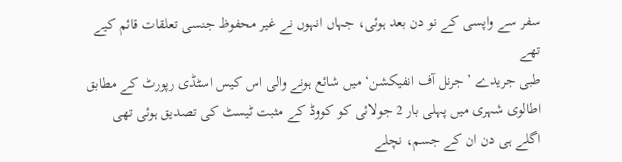سفر سے واپسی کے نو دن بعد ہوئی، جہاں انہوں نے غیر محفوظ جنسی تعلقات قائم کیے تھے
طبی جریدے ’جرنل آف انفیکشن‘ میں شائع ہونے والی اس کیس اسٹڈی رپورٹ کے مطابق اطالوی شہری میں پہلی بار 2 جولائی کو کووڈ کے مثبت ٹیسٹ کی تصدیق ہوئی تھی
اگلے ہی دن ان کے جسم، نچلے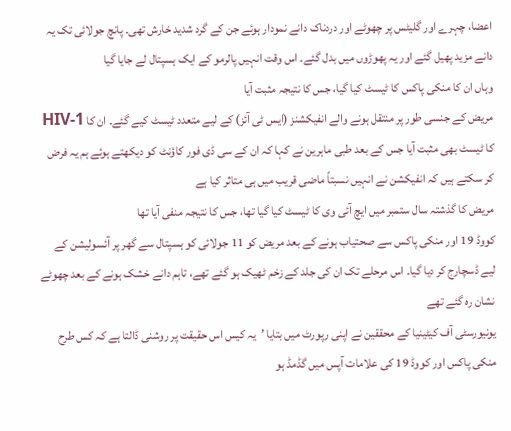اعضا، چہرے اور گلیٹس پر چھوٹے اور دردناک دانے نمودار ہوئے جن کے گرد شدید خارش تھی۔ پانچ جولائی تک یہ دانے مزید پھیل گئے اور یہ پھوڑوں میں بدل گئے۔ اس وقت انہیں پالرمو کے ایک ہسپتال لے جایا گیا
وہاں ان کا منکی پاکس کا ٹیسٹ کیا گیا، جس کا نتیجہ مثبت آیا
مریض کے جنسی طور پر منتقل ہونے والے انفیکشنز (ایس ٹی آئز) کے لیے متعدد ٹیسٹ کیے گئے۔ ان کا HIV-1 کا ٹیسٹ بھی مثبت آیا جس کے بعد طبی ماہرین نے کہا کہ ان کے سی ڈی فور کاؤنٹ کو دیکھتے ہوئے ہم یہ فرض کر سکتے ہیں کہ انفیکشن نے انہیں نسبتاً ماضی قریب میں ہی متاثر کیا ہے
مریض کا گذشتہ سال ستمبر میں ایچ آئی وی کا ٹیسٹ کیا گیا تھا، جس کا نتیجہ منفی آیا تھا
کووڈ 19 اور منکی پاکس سے صحتیاب ہونے کے بعد مریض کو 11 جولائی کو ہسپتال سے گھر پر آئسولیشن کے لیے ڈسچارج کر دیا گیا۔ اس مرحلے تک ان کی جلد کے زخم ٹھیک ہو گئے تھے، تاہم دانے خشک ہونے کے بعد چھوٹے نشان رہ گئے تھے
یونیورسٹی آف کیٹینیا کے محققین نے اپنی رپورٹ میں بتایا ’یہ کیس اس حقیقت پر روشنی ڈالتا ہے کہ کس طرح منکی پاکس اور کووڈ 19 کی علامات آپس میں گڈمڈ ہو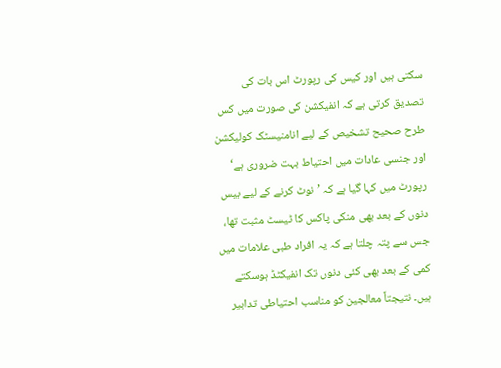سکتی ہیں اور کیس کی رپورٹ اس بات کی تصدیق کرتی ہے کہ انفیکشن کی صورت میں کس طرح صحیح تشخیص کے لیے انامنیسٹک کولیکشن اور جنسی عادات میں احتیاط بہت ضروری ہے‘
رپورٹ میں کہا گیا ہے کہ ’نوٹ کرنے کے لیے بیس دنوں کے بعد بھی منکی پاکس کا ٹیسٹ مثبت تھا، جس سے پتہ چلتا ہے کہ یہ افراد طبی علامات میں کمی کے بعد بھی کئی دنوں تک انفیکٹڈ ہوسکتے ہیں۔ نتیجتاً معالجین کو مناسب احتیاطی تدابیر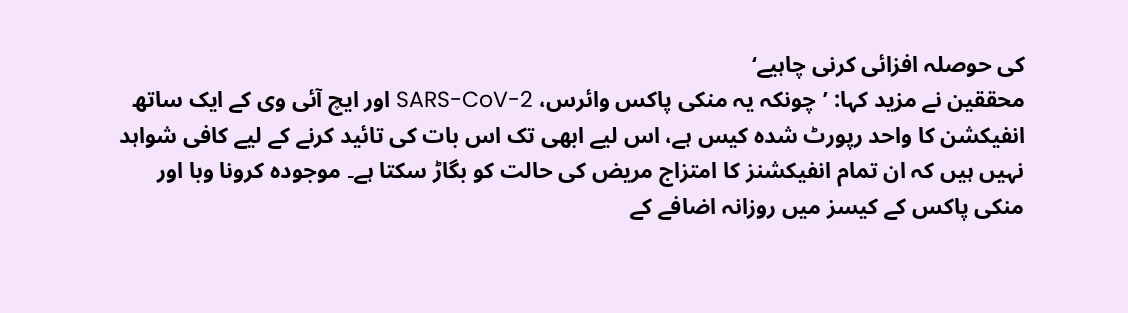کی حوصلہ افزائی کرنی چاہیے‘
محققین نے مزید کہا: ’چونکہ یہ منکی پاکس وائرس، SARS-CoV-2 اور ایچ آئی وی کے ایک ساتھ انفیکشن کا واحد رپورٹ شدہ کیس ہے، اس لیے ابھی تک اس بات کی تائید کرنے کے لیے کافی شواہد نہیں ہیں کہ ان تمام انفیکشنز کا امتزاج مریض کی حالت کو بگاڑ سکتا ہے۔ موجودہ کرونا وبا اور منکی پاکس کے کیسز میں روزانہ اضافے کے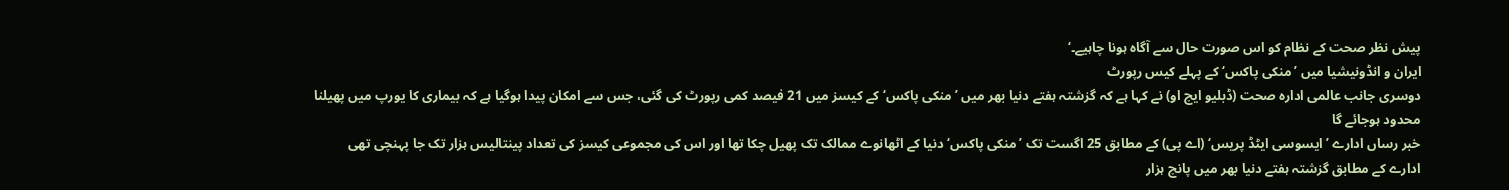پیش نظر صحت کے نظام کو اس صورت حال سے آگاہ ہونا چاہیے۔‘
ایران و انڈونیشیا میں ’منکی پاکس‘ کے پہلے کیس رپورٹ
دوسری جانب عالمی ادارہ صحت (ڈبلیو ایچ او) نے کہا ہے کہ گزشتہ ہفتے دنیا بھر میں ’منکی پاکس‘ کے کیسز میں 21 فیصد کمی رپورٹ کی گئی، جس سے امکان پیدا ہوگیا ہے کہ بیماری کا یورپ میں پھیلنا محدود ہوجائے گا
خبر رساں ادارے ’ایسوسی ایٹڈ پریس‘ (اے پی) کے مطابق 25 اگست تک ’منکی پاکس‘ دنیا کے اٹھانوے ممالک تک پھیل چکا تھا اور اس کی مجموعی کیسز کی تعداد پینتالیس ہزار تک جا پہنچی تھی
ادارے کے مطابق گزشتہ ہفتے دنیا بھر میں پانچ ہزار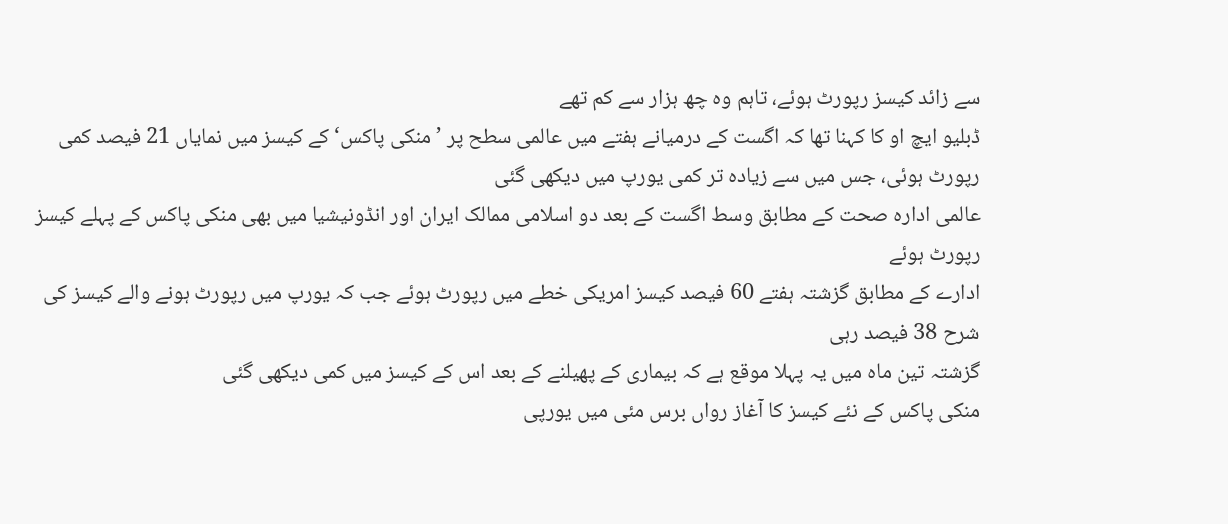سے زائد کیسز رپورٹ ہوئے، تاہم وہ چھ ہزار سے کم تھے
ڈبلیو ایچ او کا کہنا تھا کہ اگست کے درمیانے ہفتے میں عالمی سطح پر ’منکی پاکس‘ کے کیسز میں نمایاں 21 فیصد کمی رپورٹ ہوئی، جس میں سے زیادہ تر کمی یورپ میں دیکھی گئی
عالمی ادارہ صحت کے مطابق وسط اگست کے بعد دو اسلامی ممالک ایران اور انڈونیشیا میں بھی منکی پاکس کے پہلے کیسز رپورٹ ہوئے
ادارے کے مطابق گزشتہ ہفتے 60 فیصد کیسز امریکی خطے میں رپورٹ ہوئے جب کہ یورپ میں رپورٹ ہونے والے کیسز کی شرح 38 فیصد رہی
گزشتہ تین ماہ میں یہ پہلا موقع ہے کہ بیماری کے پھیلنے کے بعد اس کے کیسز میں کمی دیکھی گئی
منکی پاکس کے نئے کیسز کا آغاز رواں برس مئی میں یورپی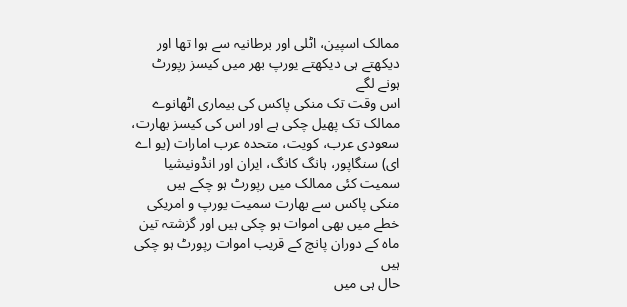ممالک اسپین، اٹلی اور برطانیہ سے ہوا تھا اور دیکھتے ہی دیکھتے یورپ بھر میں کیسز رپورٹ ہونے لگے
اس وقت تک منکی پاکس کی بیماری اٹھانوے ممالک تک پھیل چکی ہے اور اس کی کیسز بھارت، سعودی عرب، کویت، متحدہ عرب امارات (یو اے ای) سنگاپور، ہانگ کانگ، ایران اور انڈونیشیا سمیت کئی ممالک میں رپورٹ ہو چکے ہیں
منکی پاکس سے بھارت سمیت یورپ و امریکی خطے میں بھی اموات ہو چکی ہیں اور گزشتہ تین ماہ کے دوران پانچ کے قریب اموات رپورٹ ہو چکی ہیں
حال ہی میں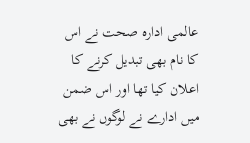عالمی ادارہ صحت نے اس کا نام بھی تبدیل کرنے کا اعلان کیا تھا اور اس ضمن میں ادارے نے لوگوں نے بھی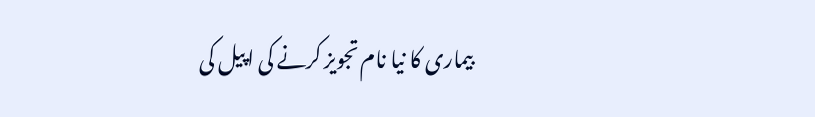بیماری کا نیا نام تجویز کرنے کی اپیل کی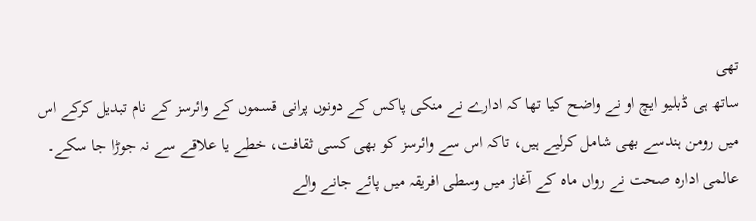تھی
ساتھ ہی ڈبلیو ایچ او نے واضح کیا تھا کہ ادارے نے منکی پاکس کے دونوں پرانی قسموں کے وائرسز کے نام تبدیل کرکے اس میں رومن ہندسے بھی شامل کرلیے ہیں، تاکہ اس سے وائرسز کو بھی کسی ثقافت، خطے یا علاقے سے نہ جوڑا جا سکے۔
عالمی ادارہ صحت نے رواں ماہ کے آغاز میں وسطی افریقہ میں پائے جانے والے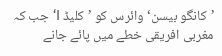’کانگو بیسن‘ وائرس کو ’کلیڈ I‘ جب کہ مغربی افریقی خطے میں پائے جانے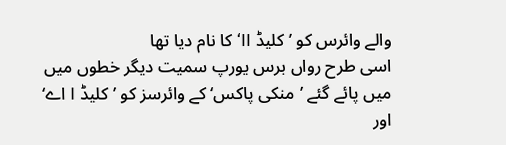والے وائرس کو ’کلیڈ II‘ کا نام دیا تھا
اسی طرح رواں برس یورپ سمیت دیگر خطوں میں میں پائے گئے ’منکی پاکس‘ کے وائرسز کو ’کلیڈ I اے‘ اور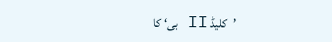’کلیڈ II بی‘ کا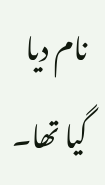نام دیا گیا تھا۔